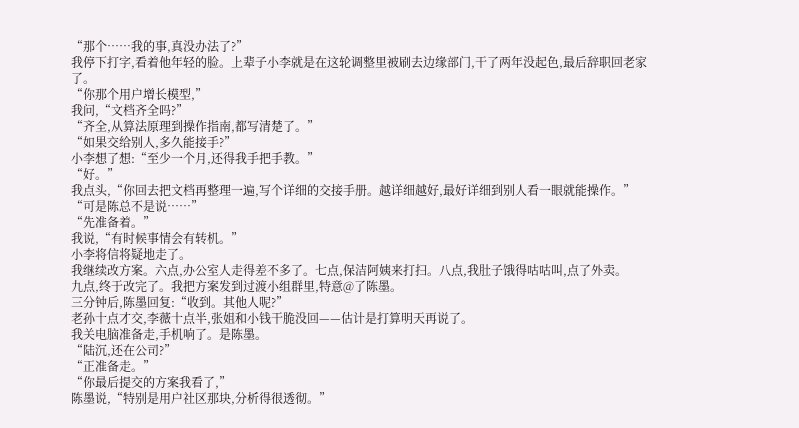“那个……我的事,真没办法了?”
我停下打字,看着他年轻的脸。上辈子小李就是在这轮调整里被刷去边缘部门,干了两年没起色,最后辞职回老家了。
“你那个用户增长模型,”
我问,“文档齐全吗?”
“齐全,从算法原理到操作指南,都写清楚了。”
“如果交给别人,多久能接手?”
小李想了想:“至少一个月,还得我手把手教。”
“好。”
我点头,“你回去把文档再整理一遍,写个详细的交接手册。越详细越好,最好详细到别人看一眼就能操作。”
“可是陈总不是说……”
“先准备着。”
我说,“有时候事情会有转机。”
小李将信将疑地走了。
我继续改方案。六点,办公室人走得差不多了。七点,保洁阿姨来打扫。八点,我肚子饿得咕咕叫,点了外卖。
九点,终于改完了。我把方案发到过渡小组群里,特意@了陈墨。
三分钟后,陈墨回复:“收到。其他人呢?”
老孙十点才交,李薇十点半,张姐和小钱干脆没回——估计是打算明天再说了。
我关电脑准备走,手机响了。是陈墨。
“陆沉,还在公司?”
“正准备走。”
“你最后提交的方案我看了,”
陈墨说,“特别是用户社区那块,分析得很透彻。”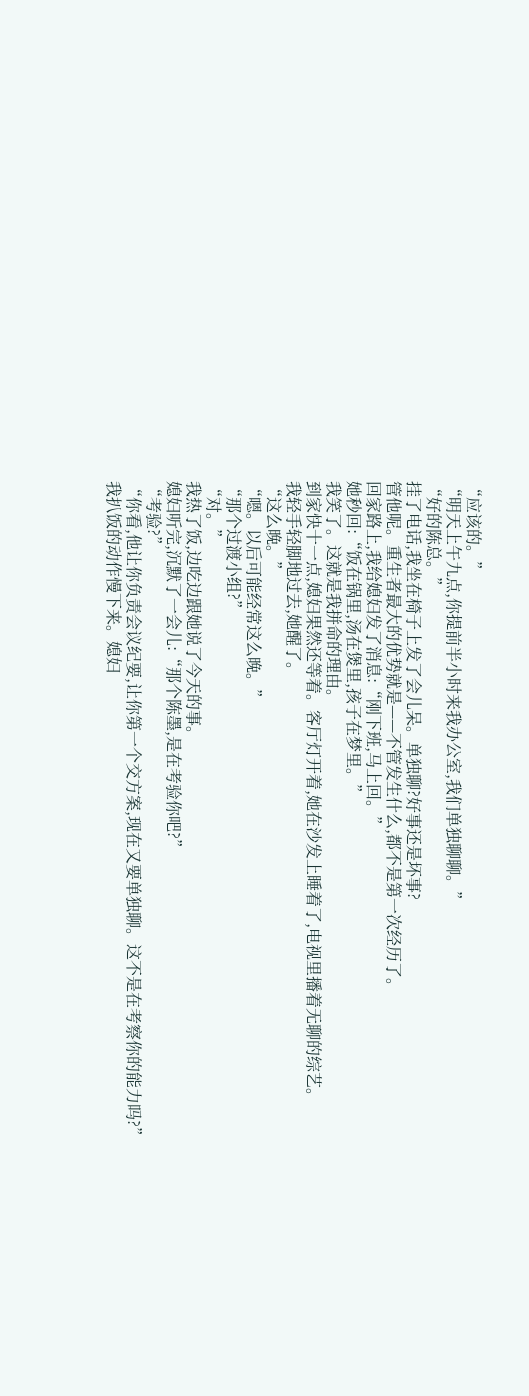“应该的。”
“明天上午九点,你提前半小时来我办公室,我们单独聊聊。”
“好的陈总。”
挂了电话,我坐在椅子上发了会儿呆。单独聊?好事还是坏事?
管他呢。重生者最大的优势就是——不管发生什么,都不是第一次经历了。
回家路上,我给媳妇发了消息:“刚下班,马上回。”
她秒回:“饭在锅里,汤在煲里,孩子在梦里。”
我笑了。这就是我拼命的理由。
到家快十一点,媳妇果然还等着。客厅灯开着,她在沙发上睡着了,电视里播着无聊的综艺。
我轻手轻脚地过去,她醒了。
“这么晚。”
“嗯。以后可能经常这么晚。”
“那个过渡小组?”
“对。”
我热了饭,边吃边跟她说了今天的事。
媳妇听完,沉默了一会儿:“那个陈墨,是在考验你吧?”
“考验?”
“你看,他让你负责会议纪要,让你第一个交方案,现在又要单独聊。这不是在考察你的能力吗?”
我扒饭的动作慢下来。媳妇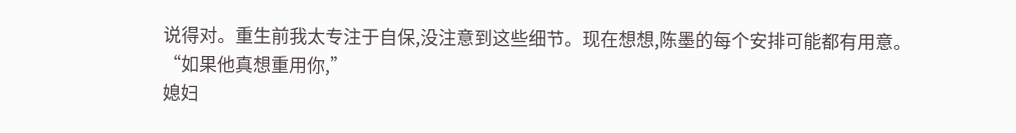说得对。重生前我太专注于自保,没注意到这些细节。现在想想,陈墨的每个安排可能都有用意。
“如果他真想重用你,”
媳妇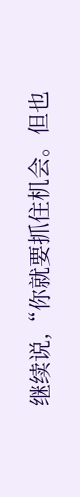继续说,“你就要抓住机会。但也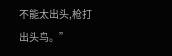不能太出头,枪打出头鸟。”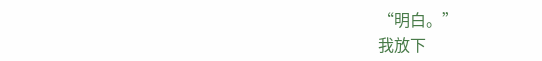“明白。”
我放下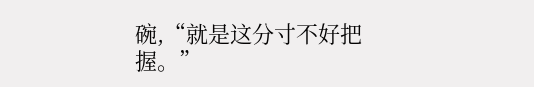碗,“就是这分寸不好把握。”